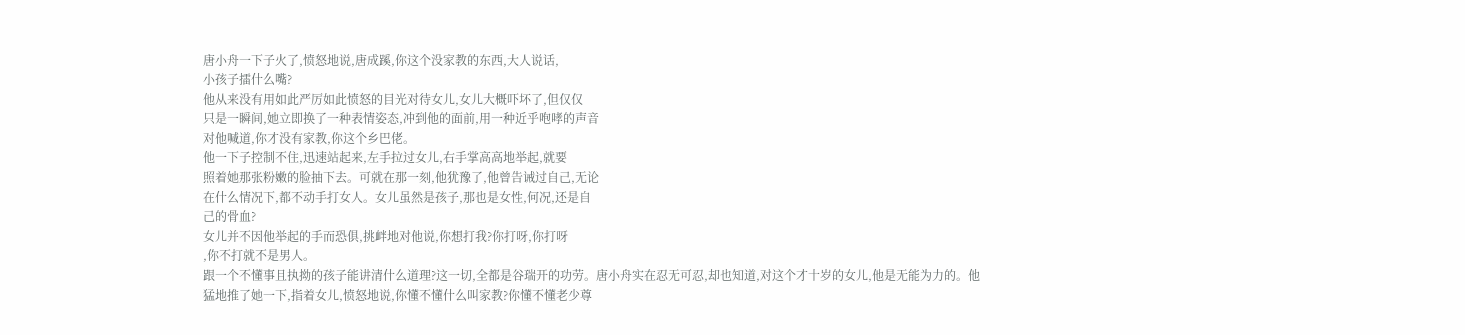唐小舟一下子火了,愤怒地说,唐成蹊,你这个没家教的东西,大人说话,
小孩子擂什么嘴?
他从来没有用如此严厉如此愤怒的目光对待女儿,女儿大概吓坏了,但仅仅
只是一瞬间,她立即换了一种表情姿态,冲到他的面前,用一种近乎咆哮的声音
对他喊道,你才没有家教,你这个乡巴佬。
他一下子控制不住,迅速站起来,左手拉过女儿,右手掌高高地举起,就要
照着她那张粉嫩的脸抽下去。可就在那一刻,他犹豫了,他曾告诫过自己,无论
在什么情况下,都不动手打女人。女儿虽然是孩子,那也是女性,何况,还是自
己的骨血?
女儿并不因他举起的手而恐俱,挑衅地对他说,你想打我?你打呀,你打呀
,你不打就不是男人。
跟一个不懂事且执拗的孩子能讲清什么道理?这一切,全都是谷瑞开的功劳。唐小舟实在忍无可忍,却也知道,对这个才十岁的女儿,他是无能为力的。他
猛地推了她一下,指着女儿,愤怒地说,你懂不懂什么叫家教?你懂不懂老少尊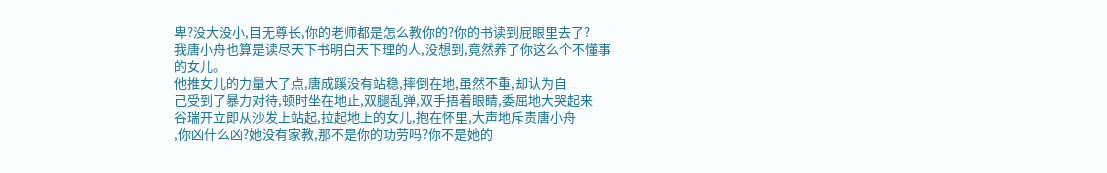卑?没大没小,目无尊长,你的老师都是怎么教你的?你的书读到屁眼里去了?
我唐小舟也算是读尽天下书明白天下理的人,没想到,竟然养了你这么个不懂事
的女儿。
他推女儿的力量大了点,唐成蹊没有站稳,摔倒在地,虽然不重,却认为自
己受到了暴力对待,顿时坐在地止,双腿乱弹,双手捂着眼睛,委屈地大哭起来
谷瑞开立即从沙发上站起,拉起地上的女儿,抱在怀里,大声地斥责唐小舟
,你凶什么凶?她没有家教,那不是你的功劳吗?你不是她的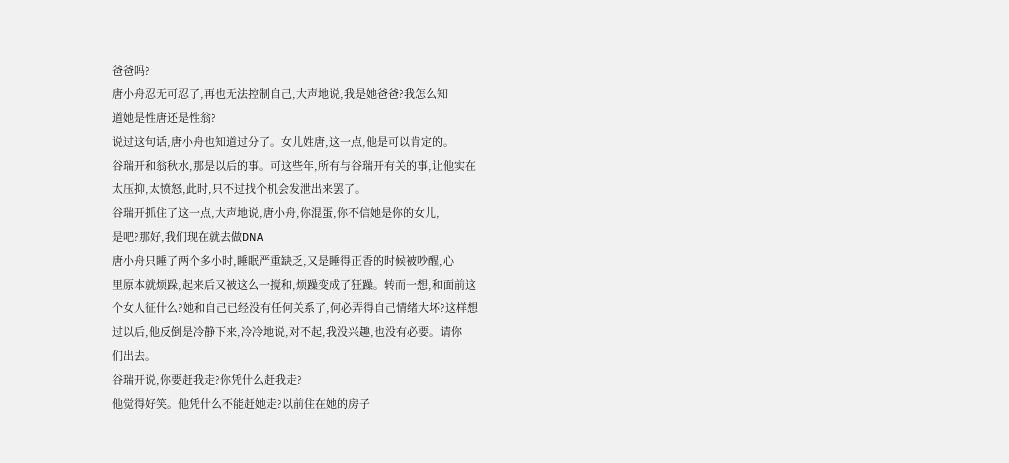爸爸吗?
唐小舟忍无可忍了,再也无法控制自己,大声地说,我是她爸爸?我怎么知
道她是性唐还是性翁?
说过这句话,唐小舟也知道过分了。女儿姓唐,这一点,他是可以肯定的。
谷瑞开和翁秋水,那是以后的事。可这些年,所有与谷瑞开有关的事,让他实在
太压抑,太愤怒,此时,只不过找个机会发泄出来罢了。
谷瑞开抓住了这一点,大声地说,唐小舟,你混蛋,你不信她是你的女儿,
是吧?那好,我们现在就去做DNA
唐小舟只睡了两个多小时,睡眠严重缺乏,又是睡得正香的时候被吵醒,心
里原本就烦跺,起来后又被这么一搅和,烦躁变成了狂躁。转而一想,和面前这
个女人征什么?她和自己已经没有任何关系了,何必弄得自己情绪大坏?这样想
过以后,他反倒是冷静下来,冷冷地说,对不起,我没兴趣,也没有必要。请你
们出去。
谷瑞开说,你要赶我走?你凭什么赶我走?
他觉得好笑。他凭什么不能赶她走?以前住在她的房子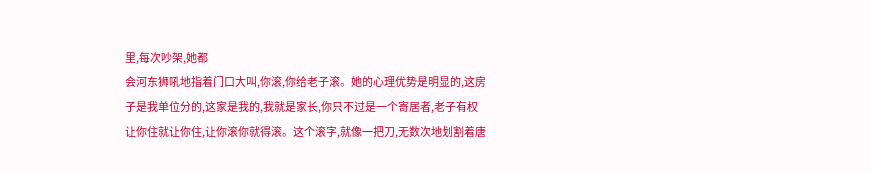里,每次吵架,她都
会河东狮吼地指着门口大叫,你滚,你给老子滚。她的心理优势是明显的,这房
子是我单位分的,这家是我的,我就是家长,你只不过是一个寄居者,老子有权
让你住就让你住,让你滚你就得滚。这个滚字,就像一把刀,无数次地划割着唐